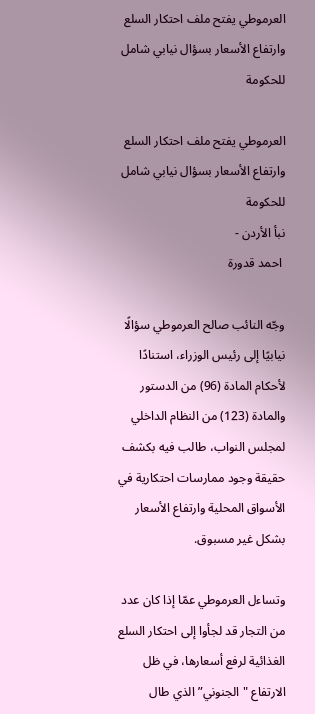العرموطي يفتح ملف احتكار السلع وارتفاع الأسعار بسؤال نيابي شامل للحكومة

العرموطي يفتح ملف احتكار السلع وارتفاع الأسعار بسؤال نيابي شامل للحكومة
نبأ الأردن -
 احمد قدورة

وجّه النائب صالح العرموطي سؤالًا نيابيًا إلى رئيس الوزراء، استنادًا لأحكام المادة (96) من الدستور والمادة (123) من النظام الداخلي لمجلس النواب، طالب فيه بكشف حقيقة وجود ممارسات احتكارية في الأسواق المحلية وارتفاع الأسعار بشكل غير مسبوق.

وتساءل العرموطي عمّا إذا كان عدد من التجار قد لجأوا إلى احتكار السلع الغذائية لرفع أسعارها، في ظل الارتفاع "الجنوني” الذي طال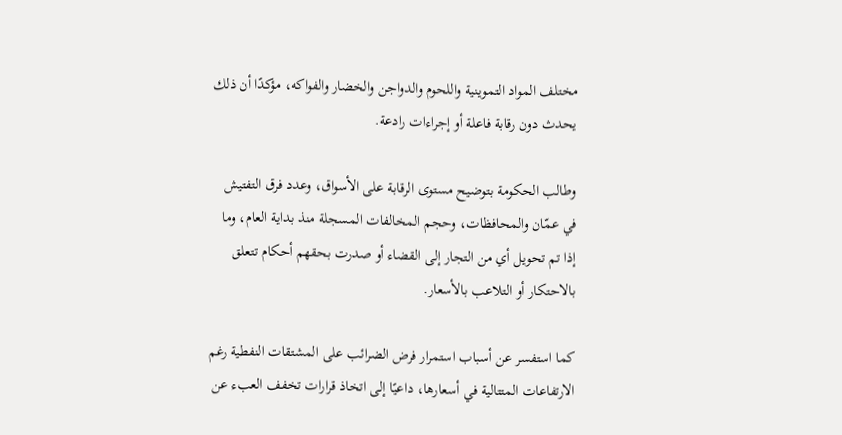مختلف المواد التموينية واللحوم والدواجن والخضار والفواكه، مؤكدًا أن ذلك يحدث دون رقابة فاعلة أو إجراءات رادعة.

وطالب الحكومة بتوضيح مستوى الرقابة على الأسواق، وعدد فرق التفتيش في عمّان والمحافظات، وحجم المخالفات المسجلة منذ بداية العام، وما إذا تم تحويل أي من التجار إلى القضاء أو صدرت بحقهم أحكام تتعلق بالاحتكار أو التلاعب بالأسعار.

كما استفسر عن أسباب استمرار فرض الضرائب على المشتقات النفطية رغم الارتفاعات المتتالية في أسعارها، داعيًا إلى اتخاذ قرارات تخفف العبء عن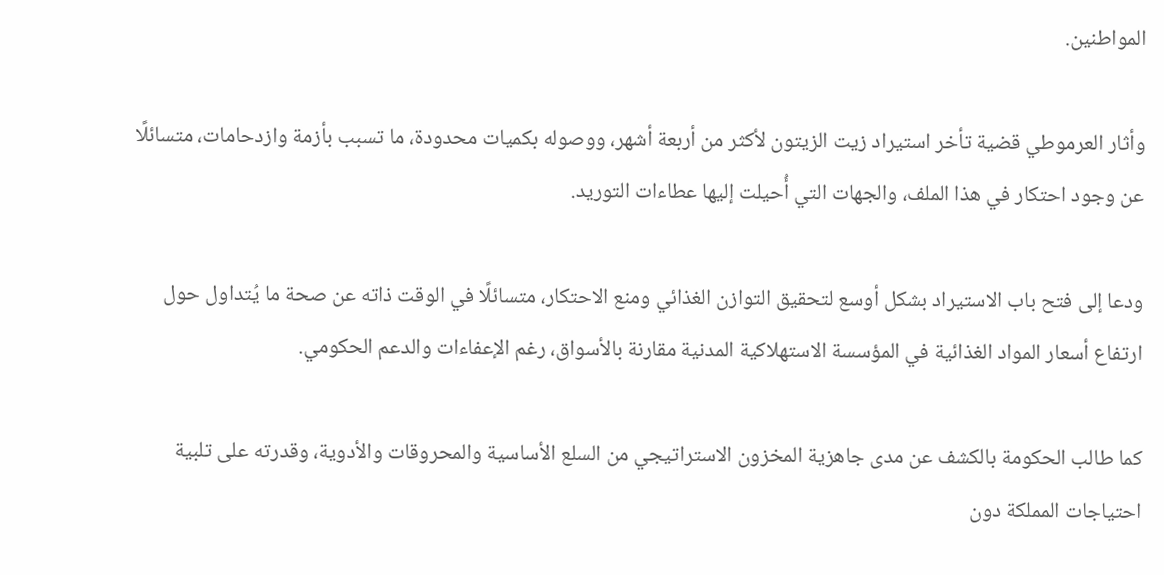المواطنين.

وأثار العرموطي قضية تأخر استيراد زيت الزيتون لأكثر من أربعة أشهر، ووصوله بكميات محدودة، ما تسبب بأزمة وازدحامات، متسائلًا عن وجود احتكار في هذا الملف، والجهات التي أُحيلت إليها عطاءات التوريد.

ودعا إلى فتح باب الاستيراد بشكل أوسع لتحقيق التوازن الغذائي ومنع الاحتكار، متسائلًا في الوقت ذاته عن صحة ما يُتداول حول ارتفاع أسعار المواد الغذائية في المؤسسة الاستهلاكية المدنية مقارنة بالأسواق، رغم الإعفاءات والدعم الحكومي.

كما طالب الحكومة بالكشف عن مدى جاهزية المخزون الاستراتيجي من السلع الأساسية والمحروقات والأدوية، وقدرته على تلبية احتياجات المملكة دون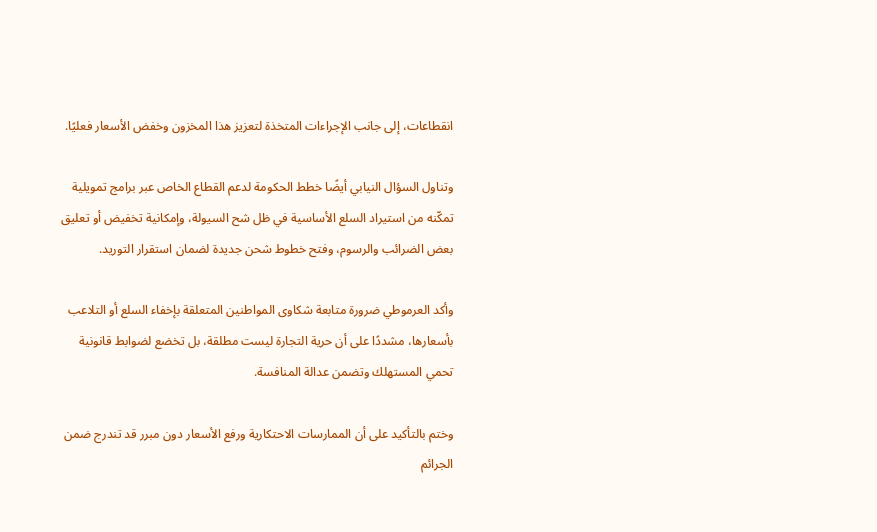انقطاعات، إلى جانب الإجراءات المتخذة لتعزيز هذا المخزون وخفض الأسعار فعليًا.

وتناول السؤال النيابي أيضًا خطط الحكومة لدعم القطاع الخاص عبر برامج تمويلية تمكّنه من استيراد السلع الأساسية في ظل شح السيولة، وإمكانية تخفيض أو تعليق بعض الضرائب والرسوم، وفتح خطوط شحن جديدة لضمان استقرار التوريد.

وأكد العرموطي ضرورة متابعة شكاوى المواطنين المتعلقة بإخفاء السلع أو التلاعب بأسعارها، مشددًا على أن حرية التجارة ليست مطلقة، بل تخضع لضوابط قانونية تحمي المستهلك وتضمن عدالة المنافسة.

وختم بالتأكيد على أن الممارسات الاحتكارية ورفع الأسعار دون مبرر قد تندرج ضمن الجرائم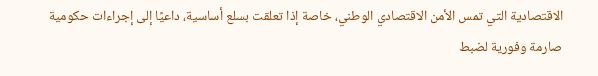الاقتصادية التي تمس الأمن الاقتصادي الوطني، خاصة إذا تعلقت بسلع أساسية، داعيًا إلى إجراءات حكومية صارمة وفورية لضبط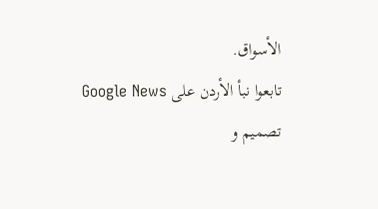الأسواق.
تابعوا نبأ الأردن على Google News
تصميم و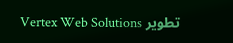تطوير Vertex Web Solutions